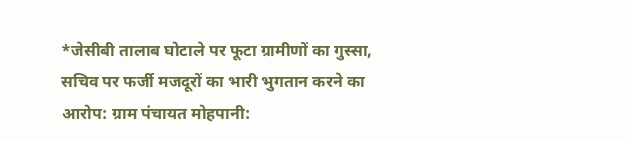*जेसीबी तालाब घोटाले पर फूटा ग्रामीणों का गुस्सा, सचिव पर फर्जी मजदूरों का भारी भुगतान करने का आरोप: ग्राम पंचायत मोहपानी: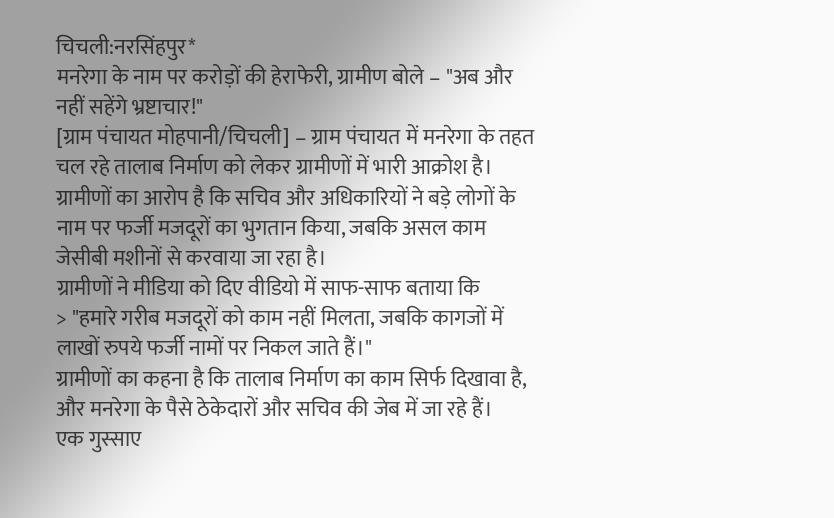चिचली:नरसिंहपुर*
मनरेगा के नाम पर करोड़ों की हेराफेरी, ग्रामीण बोले – "अब और नहीं सहेंगे भ्रष्टाचार!"
[ग्राम पंचायत मोहपानी/चिचली] – ग्राम पंचायत में मनरेगा के तहत चल रहे तालाब निर्माण को लेकर ग्रामीणों में भारी आक्रोश है। ग्रामीणों का आरोप है कि सचिव और अधिकारियों ने बड़े लोगों के नाम पर फर्जी मजदूरों का भुगतान किया, जबकि असल काम जेसीबी मशीनों से करवाया जा रहा है।
ग्रामीणों ने मीडिया को दिए वीडियो में साफ-साफ बताया कि
> "हमारे गरीब मजदूरों को काम नहीं मिलता, जबकि कागजों में लाखों रुपये फर्जी नामों पर निकल जाते हैं।"
ग्रामीणों का कहना है कि तालाब निर्माण का काम सिर्फ दिखावा है, और मनरेगा के पैसे ठेकेदारों और सचिव की जेब में जा रहे हैं।
एक गुस्साए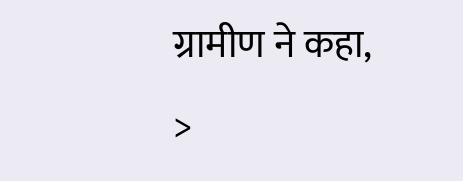ग्रामीण ने कहा,
>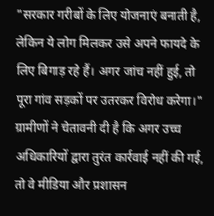"सरकार गरीबों के लिए योजनाएं बनाती है, लेकिन ये लोग मिलकर उसे अपने फायदे के लिए बिगाड़ रहे हैं। अगर जांच नहीं हुई, तो पूरा गांव सड़कों पर उतरकर विरोध करेगा।"
ग्रामीणों ने चेतावनी दी है कि अगर उच्च अधिकारियों द्वारा तुरंत कार्रवाई नहीं की गई, तो वे मीडिया और प्रशासन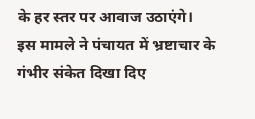के हर स्तर पर आवाज उठाएंगे।
इस मामले ने पंचायत में भ्रष्टाचार के गंभीर संकेत दिखा दिए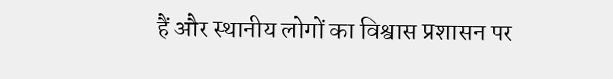हैं और स्थानीय लोगों का विश्वास प्रशासन पर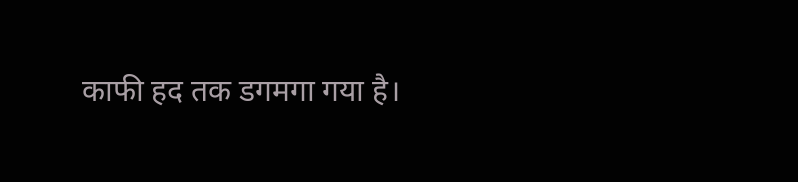काफी हद तक डगमगा गया है।